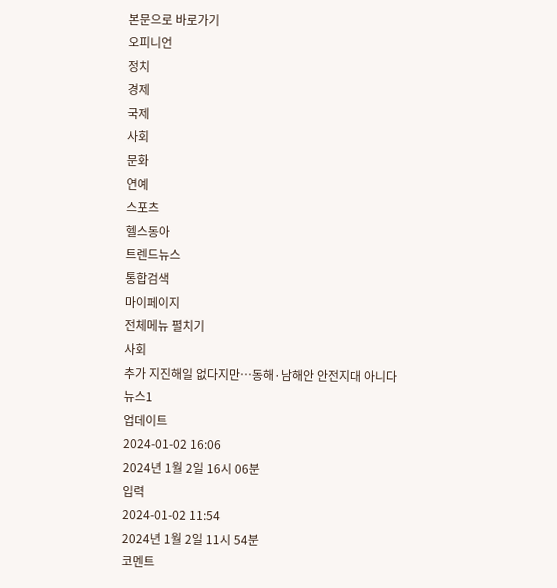본문으로 바로가기
오피니언
정치
경제
국제
사회
문화
연예
스포츠
헬스동아
트렌드뉴스
통합검색
마이페이지
전체메뉴 펼치기
사회
추가 지진해일 없다지만…동해·남해안 안전지대 아니다
뉴스1
업데이트
2024-01-02 16:06
2024년 1월 2일 16시 06분
입력
2024-01-02 11:54
2024년 1월 2일 11시 54분
코멘트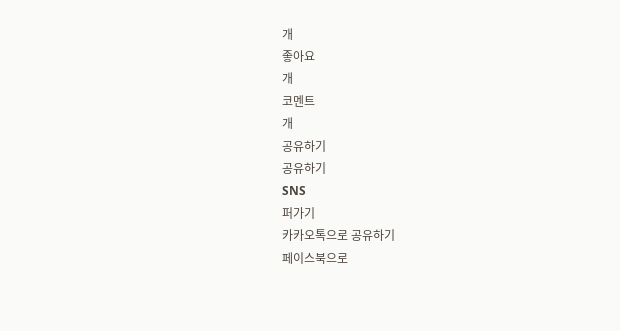개
좋아요
개
코멘트
개
공유하기
공유하기
SNS
퍼가기
카카오톡으로 공유하기
페이스북으로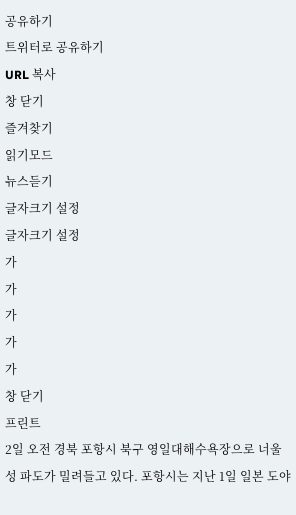공유하기
트위터로 공유하기
URL 복사
창 닫기
즐겨찾기
읽기모드
뉴스듣기
글자크기 설정
글자크기 설정
가
가
가
가
가
창 닫기
프린트
2일 오전 경북 포항시 북구 영일대해수욕장으로 너울성 파도가 밀려들고 있다. 포항시는 지난 1일 일본 도야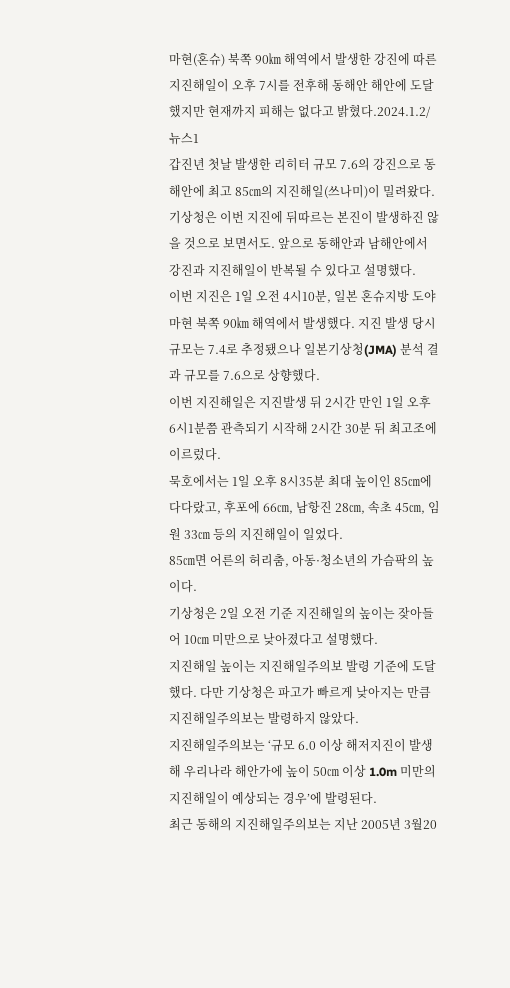마현(혼슈) 북쪽 90㎞ 해역에서 발생한 강진에 따른 지진해일이 오후 7시를 전후해 동해안 해안에 도달했지만 현재까지 피해는 없다고 밝혔다.2024.1.2/뉴스1
갑진년 첫날 발생한 리히터 규모 7.6의 강진으로 동해안에 최고 85㎝의 지진해일(쓰나미)이 밀려왔다. 기상청은 이번 지진에 뒤따르는 본진이 발생하진 않을 것으로 보면서도. 앞으로 동해안과 남해안에서 강진과 지진해일이 반복될 수 있다고 설명했다.
이번 지진은 1일 오전 4시10분, 일본 혼슈지방 도야마현 북쪽 90㎞ 해역에서 발생했다. 지진 발생 당시 규모는 7.4로 추정됐으나 일본기상청(JMA) 분석 결과 규모를 7.6으로 상향했다.
이번 지진해일은 지진발생 뒤 2시간 만인 1일 오후 6시1분쯤 관측되기 시작해 2시간 30분 뒤 최고조에 이르렀다.
묵호에서는 1일 오후 8시35분 최대 높이인 85㎝에 다다랐고, 후포에 66㎝, 남항진 28㎝, 속초 45㎝, 임원 33㎝ 등의 지진해일이 일었다.
85㎝면 어른의 허리춤, 아동·청소년의 가슴팍의 높이다.
기상청은 2일 오전 기준 지진해일의 높이는 잦아들어 10㎝ 미만으로 낮아졌다고 설명했다.
지진해일 높이는 지진해일주의보 발령 기준에 도달했다. 다만 기상청은 파고가 빠르게 낮아지는 만큼 지진해일주의보는 발령하지 않았다.
지진해일주의보는 ‘규모 6.0 이상 해저지진이 발생해 우리나라 해안가에 높이 50㎝ 이상 1.0m 미만의 지진해일이 예상되는 경우’에 발령된다.
최근 동해의 지진해일주의보는 지난 2005년 3월20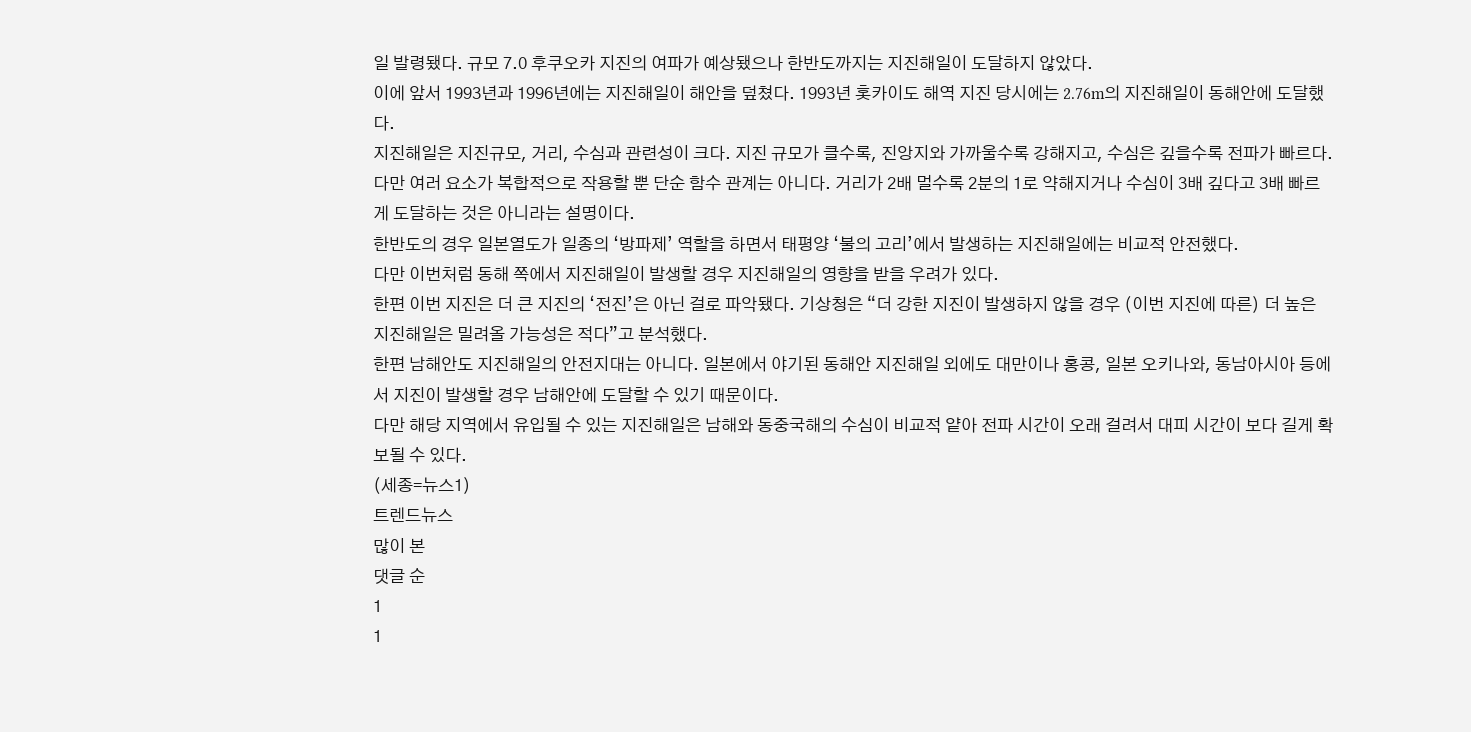일 발령됐다. 규모 7.0 후쿠오카 지진의 여파가 예상됐으나 한반도까지는 지진해일이 도달하지 않았다.
이에 앞서 1993년과 1996년에는 지진해일이 해안을 덮쳤다. 1993년 홋카이도 해역 지진 당시에는 2.76m의 지진해일이 동해안에 도달했다.
지진해일은 지진규모, 거리, 수심과 관련성이 크다. 지진 규모가 클수록, 진앙지와 가까울수록 강해지고, 수심은 깊을수록 전파가 빠르다.
다만 여러 요소가 복합적으로 작용할 뿐 단순 함수 관계는 아니다. 거리가 2배 멀수록 2분의 1로 약해지거나 수심이 3배 깊다고 3배 빠르게 도달하는 것은 아니라는 설명이다.
한반도의 경우 일본열도가 일종의 ‘방파제’ 역할을 하면서 태평양 ‘불의 고리’에서 발생하는 지진해일에는 비교적 안전했다.
다만 이번처럼 동해 쪽에서 지진해일이 발생할 경우 지진해일의 영향을 받을 우려가 있다.
한편 이번 지진은 더 큰 지진의 ‘전진’은 아닌 걸로 파악됐다. 기상청은 “더 강한 지진이 발생하지 않을 경우 (이번 지진에 따른) 더 높은 지진해일은 밀려올 가능성은 적다”고 분석했다.
한편 남해안도 지진해일의 안전지대는 아니다. 일본에서 야기된 동해안 지진해일 외에도 대만이나 홍콩, 일본 오키나와, 동남아시아 등에서 지진이 발생할 경우 남해안에 도달할 수 있기 때문이다.
다만 해당 지역에서 유입될 수 있는 지진해일은 남해와 동중국해의 수심이 비교적 얕아 전파 시간이 오래 걸려서 대피 시간이 보다 길게 확보될 수 있다.
(세종=뉴스1)
트렌드뉴스
많이 본
댓글 순
1
1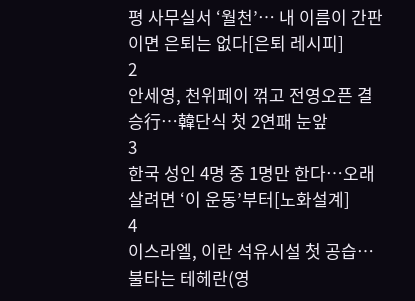평 사무실서 ‘월천’… 내 이름이 간판이면 은퇴는 없다[은퇴 레시피]
2
안세영, 천위페이 꺾고 전영오픈 결승行…韓단식 첫 2연패 눈앞
3
한국 성인 4명 중 1명만 한다…오래 살려면 ‘이 운동’부터[노화설계]
4
이스라엘, 이란 석유시설 첫 공습…불타는 테헤란(영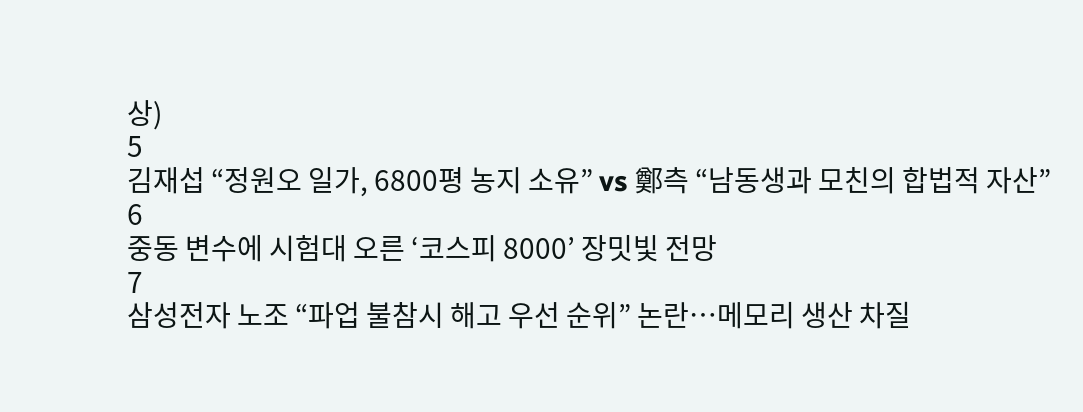상)
5
김재섭 “정원오 일가, 6800평 농지 소유” vs 鄭측 “남동생과 모친의 합법적 자산”
6
중동 변수에 시험대 오른 ‘코스피 8000’ 장밋빛 전망
7
삼성전자 노조 “파업 불참시 해고 우선 순위” 논란…메모리 생산 차질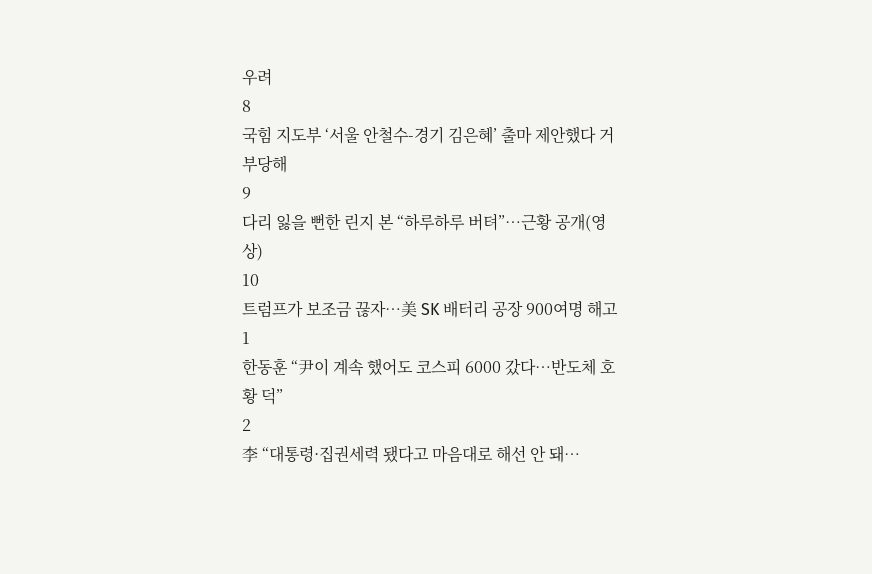우려
8
국힘 지도부 ‘서울 안철수-경기 김은혜’ 출마 제안했다 거부당해
9
다리 잃을 뻔한 린지 본 “하루하루 버텨”…근황 공개(영상)
10
트럼프가 보조금 끊자…美 SK 배터리 공장 900여명 해고
1
한동훈 “尹이 계속 했어도 코스피 6000 갔다…반도체 호황 덕”
2
李 “대통령·집권세력 됐다고 마음대로 해선 안 돼…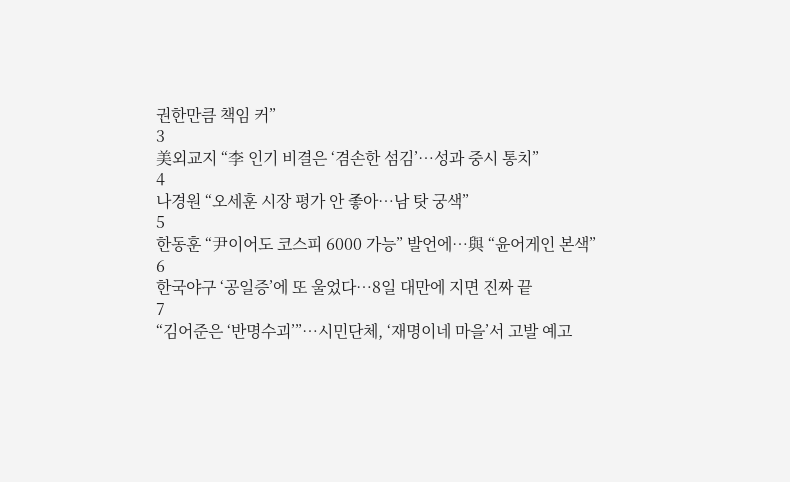권한만큼 책임 커”
3
美외교지 “李 인기 비결은 ‘겸손한 섬김’…성과 중시 통치”
4
나경원 “오세훈 시장 평가 안 좋아…남 탓 궁색”
5
한동훈 “尹이어도 코스피 6000 가능” 발언에…與 “윤어게인 본색”
6
한국야구 ‘공일증’에 또 울었다…8일 대만에 지면 진짜 끝
7
“김어준은 ‘반명수괴’”…시민단체, ‘재명이네 마을’서 고발 예고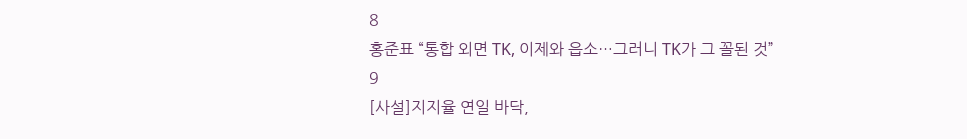8
홍준표 “통합 외면 TK, 이제와 읍소…그러니 TK가 그 꼴된 것”
9
[사설]지지율 연일 바닥,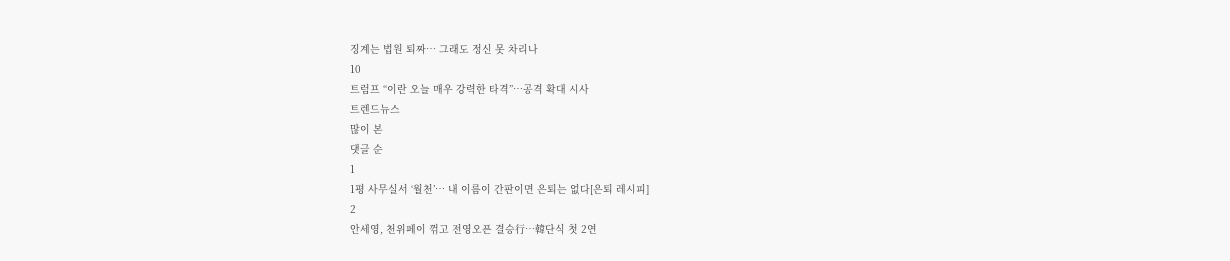징계는 법원 퇴짜… 그래도 정신 못 차리나
10
트럼프 “이란 오늘 매우 강력한 타격”…공격 확대 시사
트렌드뉴스
많이 본
댓글 순
1
1평 사무실서 ‘월천’… 내 이름이 간판이면 은퇴는 없다[은퇴 레시피]
2
안세영, 천위페이 꺾고 전영오픈 결승行…韓단식 첫 2연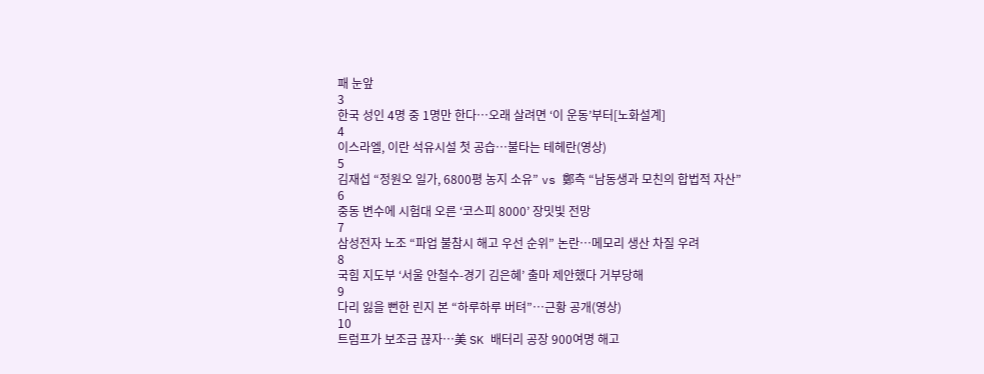패 눈앞
3
한국 성인 4명 중 1명만 한다…오래 살려면 ‘이 운동’부터[노화설계]
4
이스라엘, 이란 석유시설 첫 공습…불타는 테헤란(영상)
5
김재섭 “정원오 일가, 6800평 농지 소유” vs 鄭측 “남동생과 모친의 합법적 자산”
6
중동 변수에 시험대 오른 ‘코스피 8000’ 장밋빛 전망
7
삼성전자 노조 “파업 불참시 해고 우선 순위” 논란…메모리 생산 차질 우려
8
국힘 지도부 ‘서울 안철수-경기 김은혜’ 출마 제안했다 거부당해
9
다리 잃을 뻔한 린지 본 “하루하루 버텨”…근황 공개(영상)
10
트럼프가 보조금 끊자…美 SK 배터리 공장 900여명 해고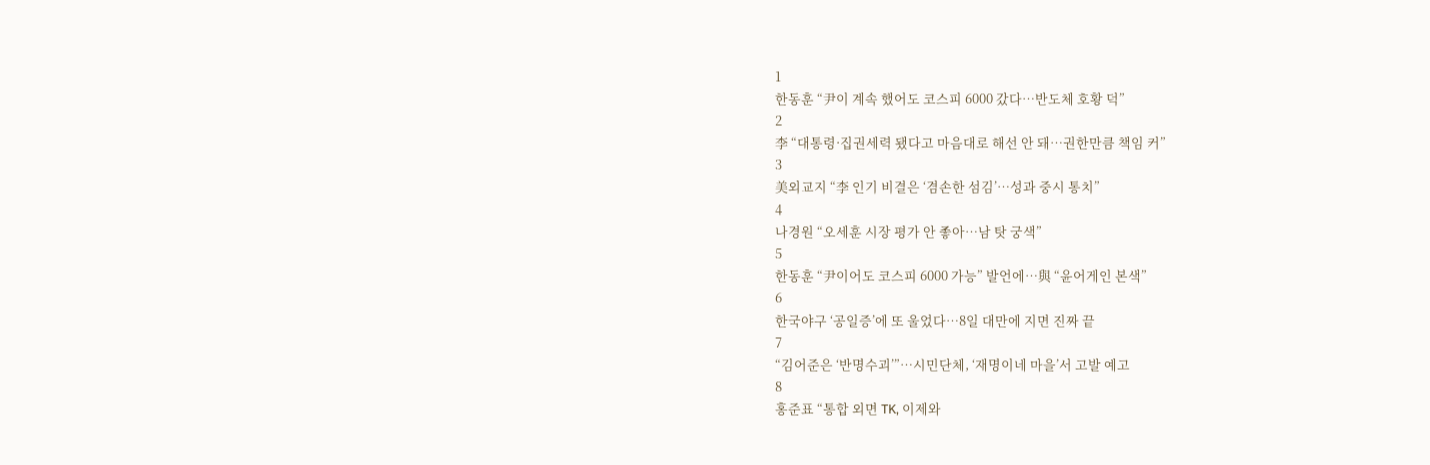1
한동훈 “尹이 계속 했어도 코스피 6000 갔다…반도체 호황 덕”
2
李 “대통령·집권세력 됐다고 마음대로 해선 안 돼…권한만큼 책임 커”
3
美외교지 “李 인기 비결은 ‘겸손한 섬김’…성과 중시 통치”
4
나경원 “오세훈 시장 평가 안 좋아…남 탓 궁색”
5
한동훈 “尹이어도 코스피 6000 가능” 발언에…與 “윤어게인 본색”
6
한국야구 ‘공일증’에 또 울었다…8일 대만에 지면 진짜 끝
7
“김어준은 ‘반명수괴’”…시민단체, ‘재명이네 마을’서 고발 예고
8
홍준표 “통합 외면 TK, 이제와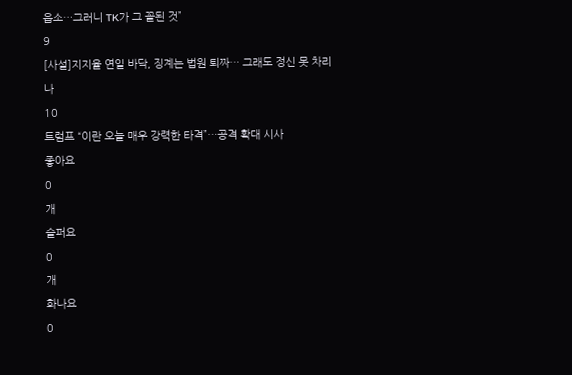읍소…그러니 TK가 그 꼴된 것”
9
[사설]지지율 연일 바닥, 징계는 법원 퇴짜… 그래도 정신 못 차리나
10
트럼프 “이란 오늘 매우 강력한 타격”…공격 확대 시사
좋아요
0
개
슬퍼요
0
개
화나요
0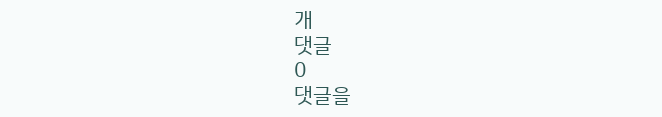개
댓글
0
댓글을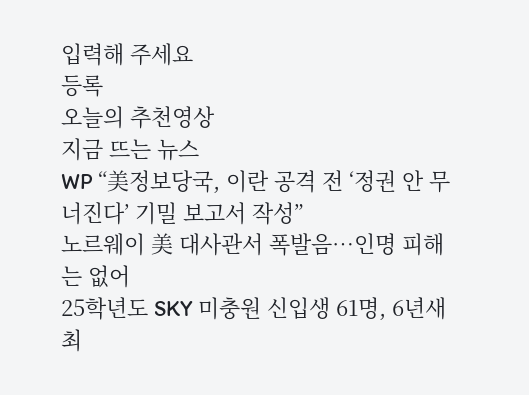입력해 주세요
등록
오늘의 추천영상
지금 뜨는 뉴스
WP “美정보당국, 이란 공격 전 ‘정권 안 무너진다’ 기밀 보고서 작성”
노르웨이 美 대사관서 폭발음…인명 피해는 없어
25학년도 SKY 미충원 신입생 61명, 6년새 최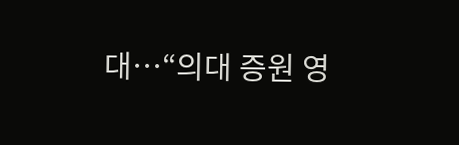대…“의대 증원 영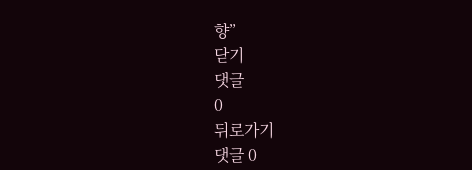향”
닫기
댓글
0
뒤로가기
댓글 0